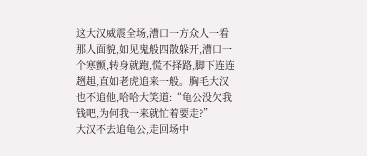这大汉威震全场,漕口一方众人一看那人面貌,如见鬼般四散躲开,漕口一个寒颤,转身就跑,慌不择路,脚下连连趔趄,直如老虎追来一般。胸毛大汉也不追他,哈哈大笑道:“龟公没欠我钱吧,为何我一来就忙着要走?”
大汉不去追龟公,走回场中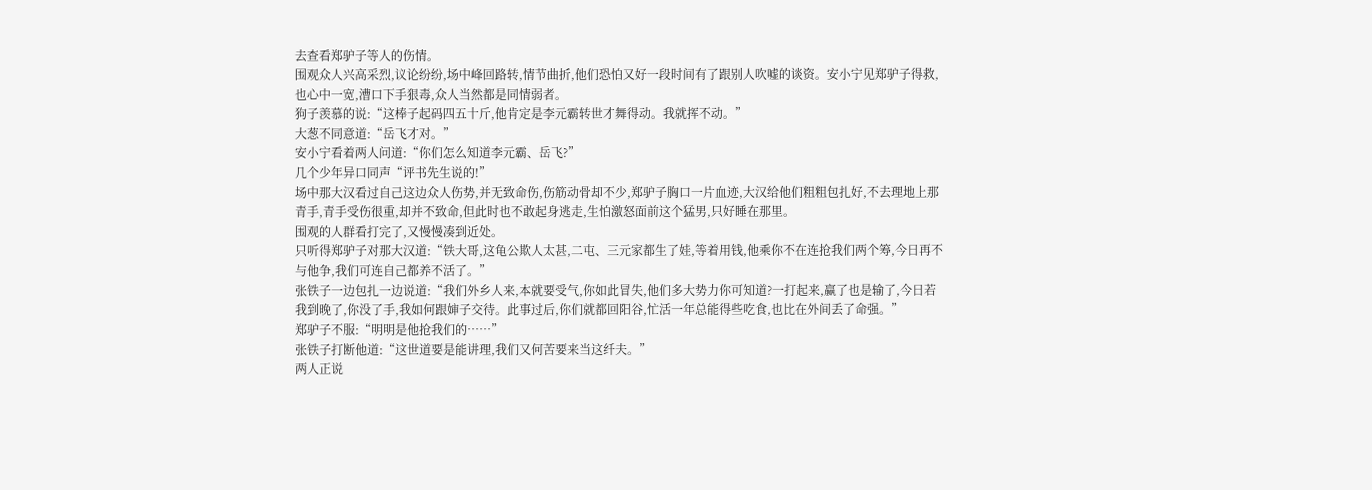去查看郑驴子等人的伤情。
围观众人兴高采烈,议论纷纷,场中峰回路转,情节曲折,他们恐怕又好一段时间有了跟别人吹嘘的谈资。安小宁见郑驴子得救,也心中一宽,漕口下手狠毒,众人当然都是同情弱者。
狗子羡慕的说:“这棒子起码四五十斤,他肯定是李元霸转世才舞得动。我就挥不动。”
大葱不同意道:“岳飞才对。”
安小宁看着两人问道:“你们怎么知道李元霸、岳飞?”
几个少年异口同声“评书先生说的!”
场中那大汉看过自己这边众人伤势,并无致命伤,伤筋动骨却不少,郑驴子胸口一片血迹,大汉给他们粗粗包扎好,不去理地上那青手,青手受伤很重,却并不致命,但此时也不敢起身逃走,生怕激怒面前这个猛男,只好睡在那里。
围观的人群看打完了,又慢慢凑到近处。
只听得郑驴子对那大汉道:“铁大哥,这龟公欺人太甚,二屯、三元家都生了娃,等着用钱,他乘你不在连抢我们两个筹,今日再不与他争,我们可连自己都养不活了。”
张铁子一边包扎一边说道:“我们外乡人来,本就要受气,你如此冒失,他们多大势力你可知道?一打起来,赢了也是输了,今日若我到晚了,你没了手,我如何跟婶子交待。此事过后,你们就都回阳谷,忙活一年总能得些吃食,也比在外间丢了命强。”
郑驴子不服:“明明是他抢我们的……”
张铁子打断他道:“这世道要是能讲理,我们又何苦要来当这纤夫。”
两人正说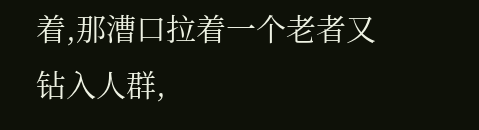着,那漕口拉着一个老者又钻入人群,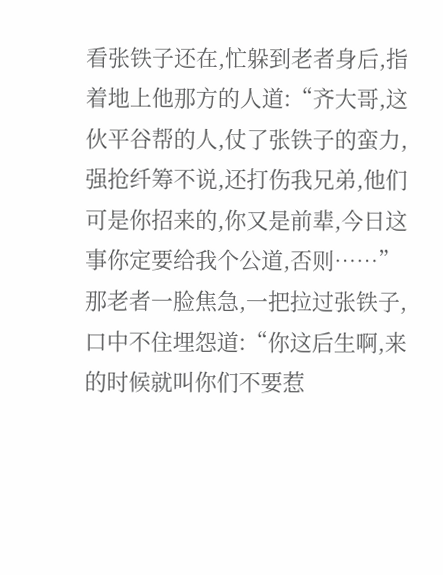看张铁子还在,忙躲到老者身后,指着地上他那方的人道:“齐大哥,这伙平谷帮的人,仗了张铁子的蛮力,强抢纤筹不说,还打伤我兄弟,他们可是你招来的,你又是前辈,今日这事你定要给我个公道,否则……”
那老者一脸焦急,一把拉过张铁子,口中不住埋怨道:“你这后生啊,来的时候就叫你们不要惹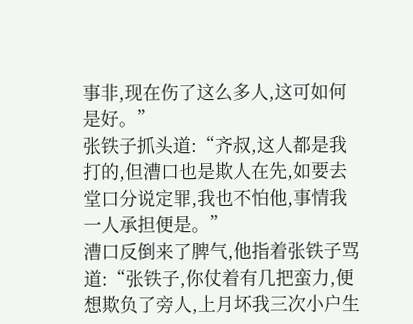事非,现在伤了这么多人,这可如何是好。”
张铁子抓头道:“齐叔,这人都是我打的,但漕口也是欺人在先,如要去堂口分说定罪,我也不怕他,事情我一人承担便是。”
漕口反倒来了脾气,他指着张铁子骂道:“张铁子,你仗着有几把蛮力,便想欺负了旁人,上月坏我三次小户生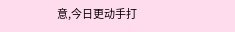意,今日更动手打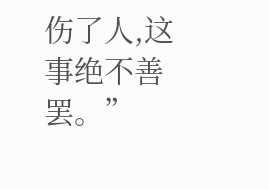伤了人,这事绝不善罢。”